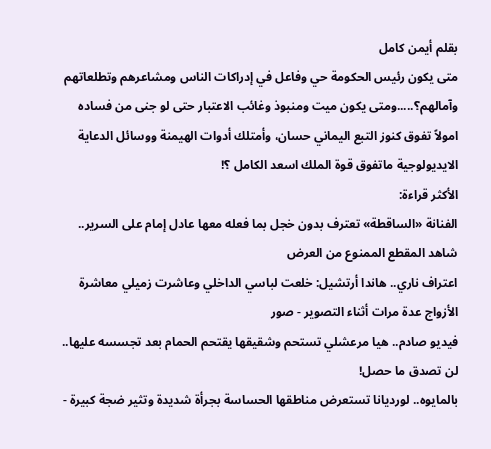بقلم أيمن كامل
متى يكون رئيس الحكومة حي وفاعل في إدراكات الناس ومشاعرهم وتطلعاتهم وآمالهم؟.....ومتى يكون ميت ومنبوذ وغائب الاعتبار حتى لو جنى من فساده امولاً تفوق كنوز التبع اليماني حسان، وأمتلك أدوات الهيمنة ووسائل الدعاية الايديولوجية ماتفوق قوة الملك اسعد الكامل ؟!
الأكثر قراءة:
الفنانة «الساقطة» تعترف بدون خجل بما فعله معها عادل إمام على السرير.. شاهد المقطع الممنوع من العرض
اعتراف ناري.. هاندا أرتشيل: خلعت لباسي الداخلي وعاشرت زميلي معاشرة الأزواج عدة مرات أثناء التصوير - صور
فيديو صادم.. هيا مرعشلي تستحم وشقيقها يقتحم الحمام بعد تجسسه عليها.. لن تصدق ما حصل!
بالمايوه.. لورديانا تستعرض مناطقها الحساسة بجرأة شديدة وتثير ضجة كبيرة -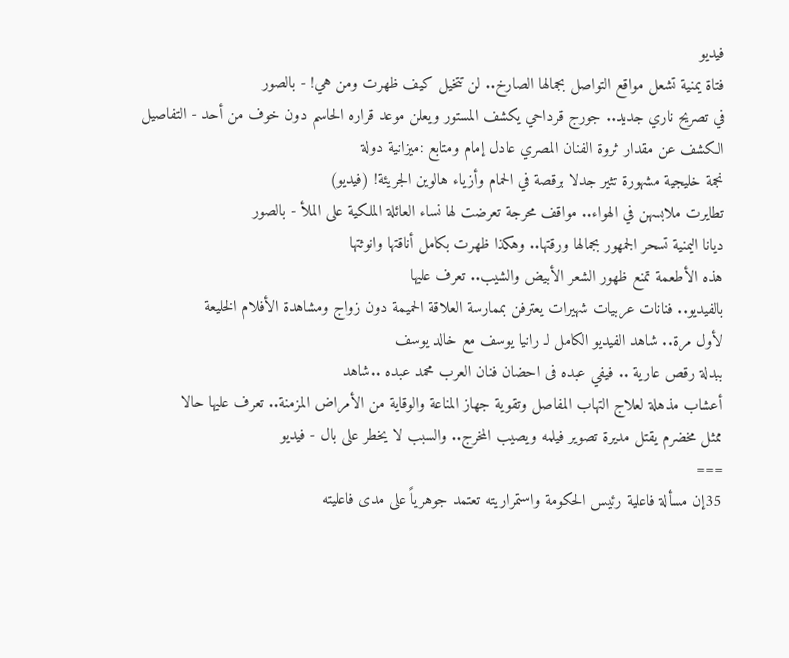فيديو
فتاة يمنية تشعل مواقع التواصل بجمالها الصارخ.. لن تتخيل كيف ظهرت ومن هي! - بالصور
في تصريح ناري جديد.. جورج قرداحي يكشف المستور ويعلن موعد قراره الحاسم دون خوف من أحد - التفاصيل
الكشف عن مقدار ثروة الفنان المصري عادل إمام ومتابع :ميزانية دولة
نجمة خليجية مشهورة تثير جدلا برقصة في الحمام وأزياء هالوين الجريئة! (فيديو)
تطايرت ملابسهن في الهواء.. مواقف محرجة تعرضت لها نساء العائلة الملكية على الملأ - بالصور
ديانا اليمنية تسحر الجمهور بجمالها ورقتها.. وهكذا ظهرت بكامل أناقتها وانوثتها
هذه الأطعمة تمنع ظهور الشعر الأبيض والشيب.. تعرف عليها
بالفيديو.. فنانات عربيات شهيرات يعترفن بممارسة العلاقة الحميمة دون زواج ومشاهدة الأفلام الخليعة
لأول مرة.. شاهد الفيديو الكامل لـ رانيا يوسف مع خالد يوسف
ببدلة رقص عارية .. فيفي عبده فى احضان فنان العرب محمد عبده ..شاهد
أعشاب مذهلة لعلاج التهاب المفاصل وتقوية جهاز المناعة والوقاية من الأمراض المزمنة.. تعرف عليها حالا
ممثل مخضرم يقتل مديرة تصوير فيلمه ويصيب المخرج.. والسبب لا يخطر على بال - فيديو
===
35إن مسألة فاعلية رئيس الحكومة واستمراريته تعتمد جوهرياً على مدى فاعليته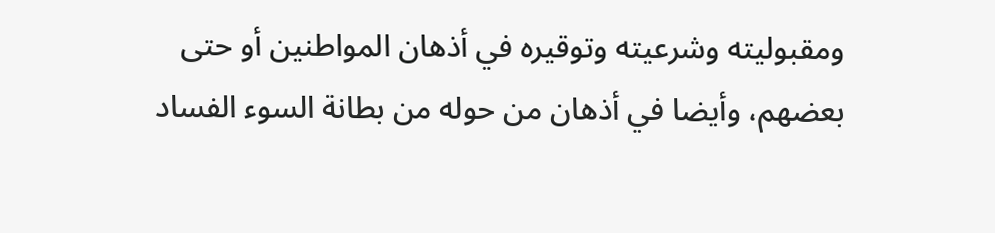ومقبوليته وشرعيته وتوقيره في أذهان المواطنين أو حتى بعضهم، وأيضا في أذهان من حوله من بطانة السوء الفساد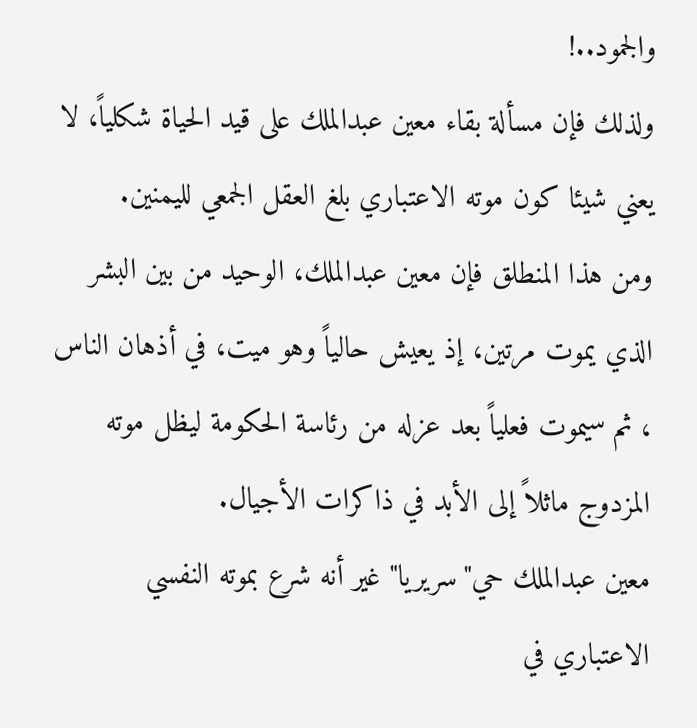والجمود..!
ولذلك فإن مسألة بقاء معين عبدالملك على قيد الحياة شكلياً، لا يعني شيئا كون موته الاعتباري بلغ العقل الجمعي لليمنين.
ومن هذا المنطلق فإن معين عبدالملك، الوحيد من بين البشر الذي يموت مرتين، إذ يعيش حالياً وهو ميت، في أذهان الناس ، ثم سيموت فعلياً بعد عزله من رئاسة الحكومة ليظل موته المزدوج ماثلاً إلى الأبد في ذاكرات الأجيال.
معين عبدالملك حي"سريريا" غير أنه شرع بموته النفسي الاعتباري في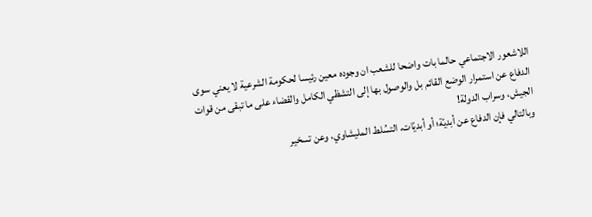اللاشعور الاجتماعي حالما بات واضحا للشعب ان وجوده معين رئيسا لحكومة الشرعية لا يعني سوى الدفاع عن استمرار الوضع القائم بل والوصول بها إلى التشظي الكامل والقضاء على ما تبقى من قوات الجيش، وسراب الدولة!
وبالتالي فإن الدفاع عن أبديّة؛ أو أبديّات، التسُلط المليشاوي، وعن تسخير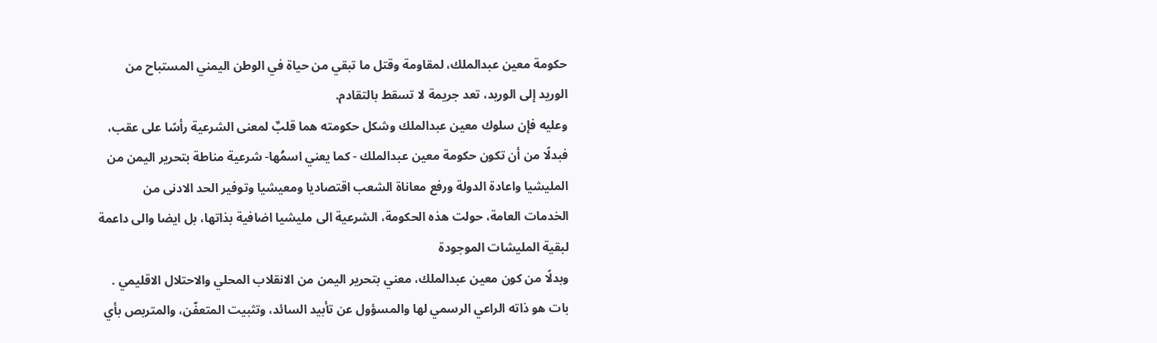حكومة معين عبدالملك، لمقاومة وقتل ما تبقي من حياة في الوطن اليمني المستباح من الوريد إلى الوريد، تعد جريمة لا تسقط بالتقادم.
وعليه فإن سلوك معين عبدالملك وشكل حكومته هما قلبٌ لمعنى الشرعية رأسًا على عقب، فبدلًا من أن تكون حكومة معين عبدالملك - كما يعني اسمُها- شرعية مناطة بتحرير اليمن من المليشيا واعادة الدولة ورفع معاناة الشعب اقتصاديا ومعيشيا وتوفير الحد الادنى من الخدمات العامة، حولت هذه الحكومة، الشرعية الى مليشيا اضافية بذاتها، بل ايضا والى داعمة لبقية المليشات الموجودة
وبدلًا من كون معين عبدالملك، معني بتحرير اليمن من الانقلاب المحلي والاحتلال الاقليمي . بات هو ذاته الراعي الرسمي لها والمسؤول عن تأبيد السائد، وتثبيت المتعفّن، والمتربص بأي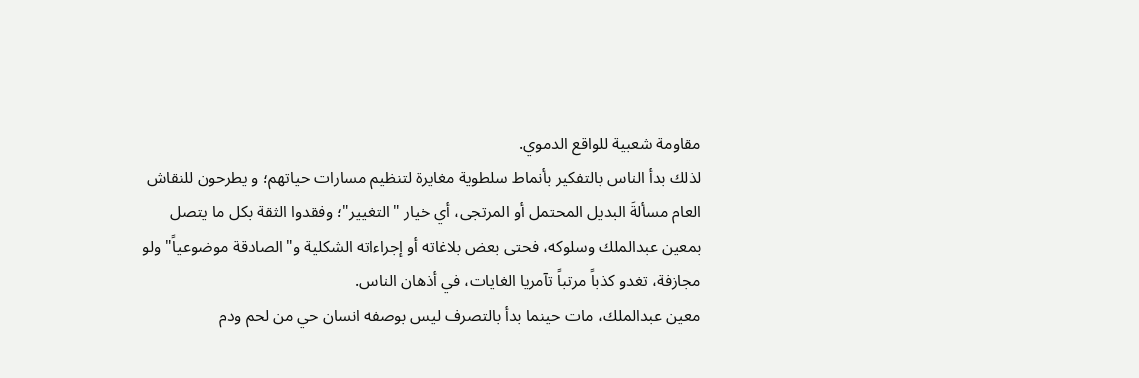مقاومة شعبية للواقع الدموي.
لذلك بدأ الناس بالتفكير بأنماط سلطوية مغايرة لتنظيم مسارات حياتهم؛ و يطرحون للنقاش العام مسألةَ البديل المحتمل أو المرتجى، أي خيار "التغيير"؛ وفقدوا الثقة بكل ما يتصل بمعين عبدالملك وسلوكه، فحتى بعض بلاغاته أو إجراءاته الشكلية و"الصادقة موضوعياً" ولو مجازفة، تغدو كذباً مرتباً تآمريا الغايات، في أذهان الناس.
معين عبدالملك، مات حينما بدأ بالتصرف ليس بوصفه انسان حي من لحم ودم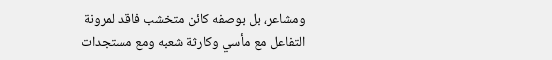ومشاعر، بل بوصفه كائن متخشب فاقد لمرونة التفاعل مع مأسي وكارثة شعبه ومع مستجدات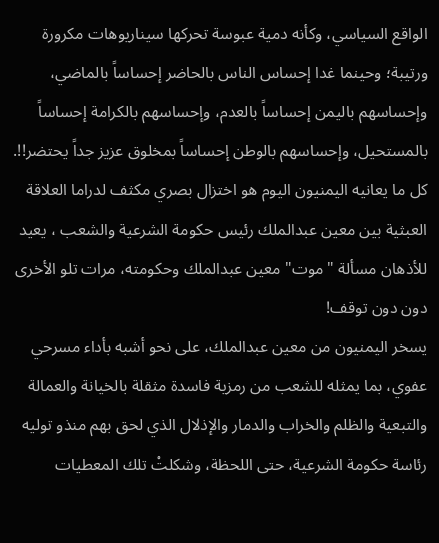الواقع السياسي، وكأنه دمية عبوسة تحركها سيناريوهات مكرورة ورتيبة؛ وحينما غدا إحساس الناس بالحاضر إحساساً بالماضي، وإحساسهم باليمن إحساساً بالعدم، وإحساسهم بالكرامة إحساساً بالمستحيل، وإحساسهم بالوطن إحساساً بمخلوق عزيز جداً يحتضر!!.
كل ما يعانيه اليمنيون اليوم هو اختزال بصري مكثف لدراما العلاقة العبثية بين معين عبدالملك رئيس حكومة الشرعية والشعب ، يعيد للأذهان مسألة "موت" معين عبدالملك وحكومته، مرات تلو الأخرى دون دون توقف!
يسخر اليمنيون من معين عبدالملك، على نحو أشبه بأداء مسرحي عفوي، بما يمثله للشعب من رمزية فاسدة مثقلة بالخيانة والعمالة والتبعية والظلم والخراب والدمار والإذلال الذي لحق بهم منذو توليه رئاسة حكومة الشرعية، حتى اللحظة، وشكلتْ تلك المعطيات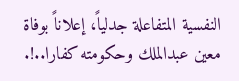النفسية المتفاعلة جدلياً، إعلاناً بوفاة معين عبدالملك وحكومته كفارا..!.